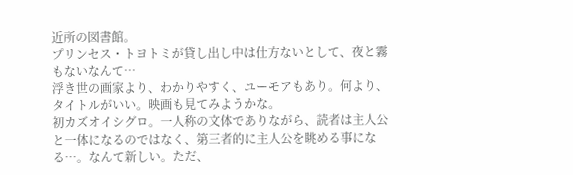近所の図書館。
プリンセス・トヨトミが貸し出し中は仕方ないとして、夜と霧もないなんて…
浮き世の画家より、わかりやすく、ユーモアもあり。何より、タイトルがいい。映画も見てみようかな。
初カズオイシグロ。一人称の文体でありながら、読者は主人公と一体になるのではなく、第三者的に主人公を眺める事になる…。なんて新しい。ただ、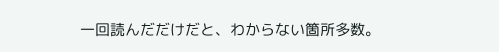一回読んだだけだと、わからない箇所多数。